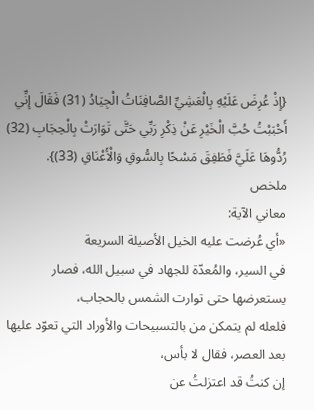{إِذْ عُرِضَ عَلَيْهِ بِالْعَشِيِّ الصَّافِنَاتُ الْجِيَادُ (31) فَقَالَ إِنِّي أَحْبَبْتُ حُبَّ الْخَيْرِ عَنْ ذِكْرِ رَبِّي حَتَّى تَوَارَتْ بِالْحِجَابِ (32) رُدُّوهَا عَلَيَّ فَطَفِقَ مَسْحًا بِالسُّوقِ وَالْأَعْنَاقِ (33)}.
ملخص
معاني الآية:
«أي عُرضت عليه الخيل الأصيلة السريعة
في السير، والمُعدّة للجهاد في سبيل الله، فصار يستعرضها حتى توارت الشمس بالحجاب،
فلعله لم يتمكن من بالتسبيحات والأوراد التي تعوّد عليها بعد العصر، فقال لا بأس،
إن كنتُ قد اعتزلتُ عن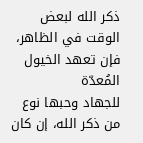ذكر الله لبعض الوقت في الظاهر، فإن تعهد الخيول المُعدّة
للجهاد وحبها نوع من ذكر الله، إن كان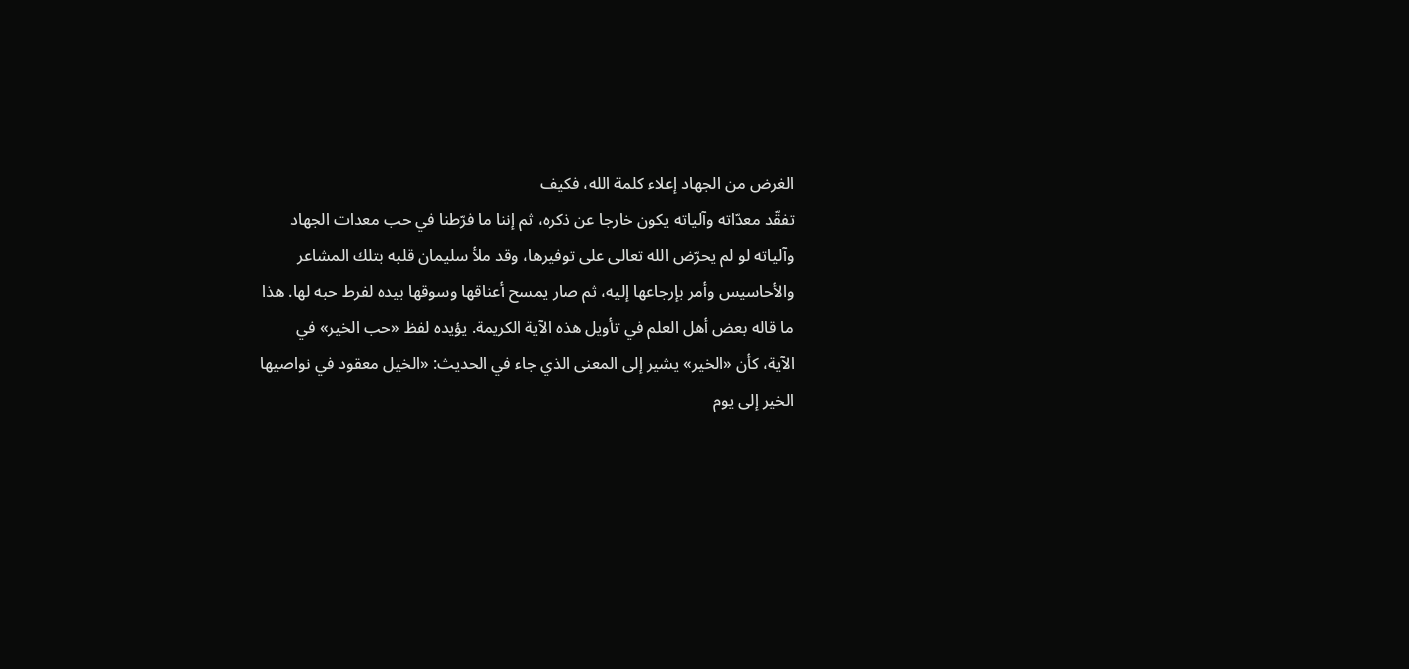الغرض من الجهاد إعلاء كلمة الله، فكيف
تفقّد معدّاته وآلياته يكون خارجا عن ذكره، ثم إننا ما فرّطنا في حب معدات الجهاد
وآلياته لو لم يحرّض الله تعالى على توفيرها، وقد ملأ سليمان قلبه بتلك المشاعر
والأحاسيس وأمر بإرجاعها إليه، ثم صار يمسح أعناقها وسوقها بيده لفرط حبه لها. هذا
ما قاله بعض أهل العلم في تأويل هذه الآية الكريمة. يؤيده لفظ «حب الخير» في
الآية، كأن «الخير» يشير إلى المعنى الذي جاء في الحديث: «الخيل معقود في نواصيها
الخير إلى يوم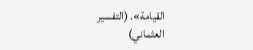القيامة». (التفسير العثماني)